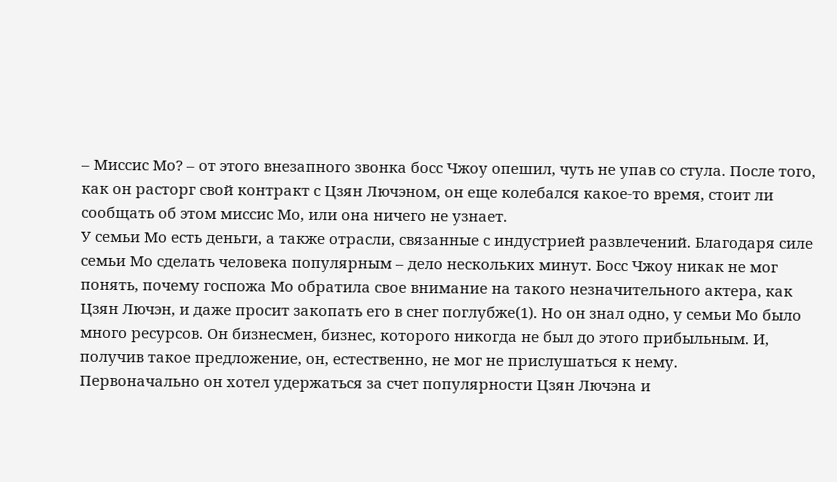– Миссис Мо? – от этого внезапного звонка босс Чжоу опешил, чуть не упав со стула. После того, как он расторг свой контракт с Цзян Лючэном, он еще колебался какое-то время, стоит ли сообщать об этом миссис Мо, или она ничего не узнает.
У семьи Мо есть деньги, а также отрасли, связанные с индустрией развлечений. Благодаря силе семьи Мо сделать человека популярным – дело нескольких минут. Босс Чжоу никак не мог понять, почему госпожа Мо обратила свое внимание на такого незначительного актера, как Цзян Лючэн, и даже просит закопать его в снег поглубже(1). Но он знал одно, у семьи Мо было много ресурсов. Он бизнесмен, бизнес, которого никогда не был до этого прибыльным. И, получив такое предложение, он, естественно, не мог не прислушаться к нему.
Первоначально он хотел удержаться за счет популярности Цзян Лючэна и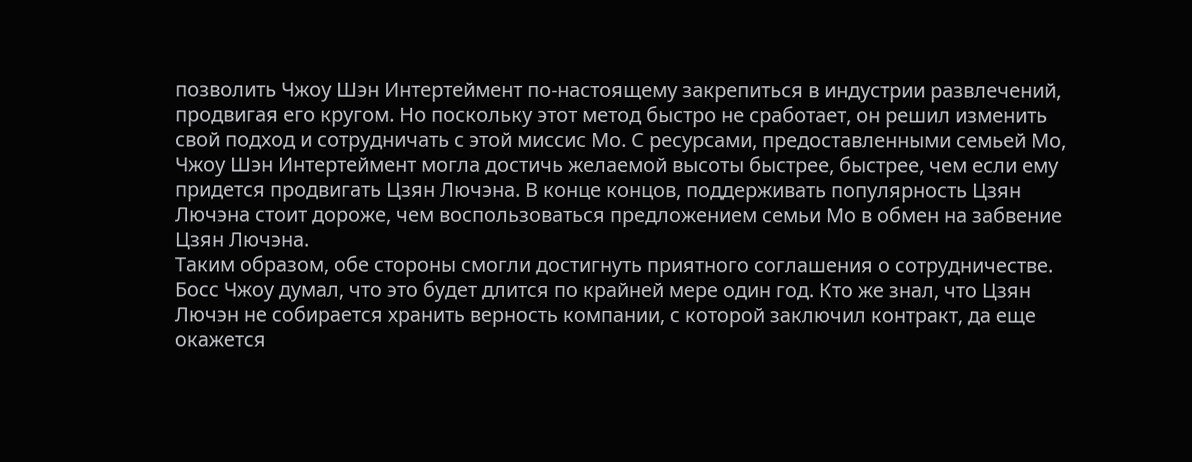позволить Чжоу Шэн Интертеймент по-настоящему закрепиться в индустрии развлечений, продвигая его кругом. Но поскольку этот метод быстро не сработает, он решил изменить свой подход и сотрудничать с этой миссис Мо. С ресурсами, предоставленными семьей Мо, Чжоу Шэн Интертеймент могла достичь желаемой высоты быстрее, быстрее, чем если ему придется продвигать Цзян Лючэна. В конце концов, поддерживать популярность Цзян Лючэна стоит дороже, чем воспользоваться предложением семьи Мо в обмен на забвение Цзян Лючэна.
Таким образом, обе стороны смогли достигнуть приятного соглашения о сотрудничестве.
Босс Чжоу думал, что это будет длится по крайней мере один год. Кто же знал, что Цзян Лючэн не собирается хранить верность компании, с которой заключил контракт, да еще окажется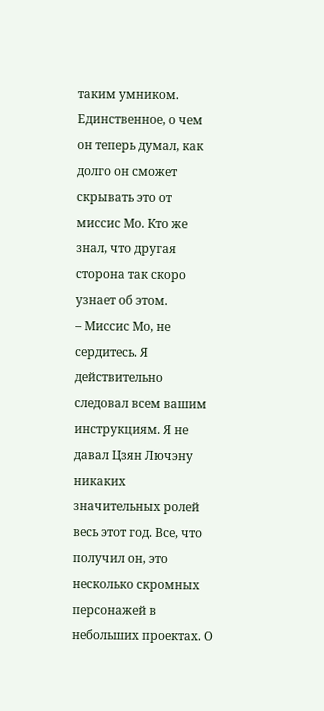таким умником. Единственное, о чем он теперь думал, как долго он сможет скрывать это от миссис Мо. Кто же знал, что другая сторона так скоро узнает об этом.
– Миссис Мо, не сердитесь. Я действительно следовал всем вашим инструкциям. Я не давал Цзян Лючэну никаких значительных ролей весь этот год. Все, что получил он, это несколько скромных персонажей в небольших проектах. О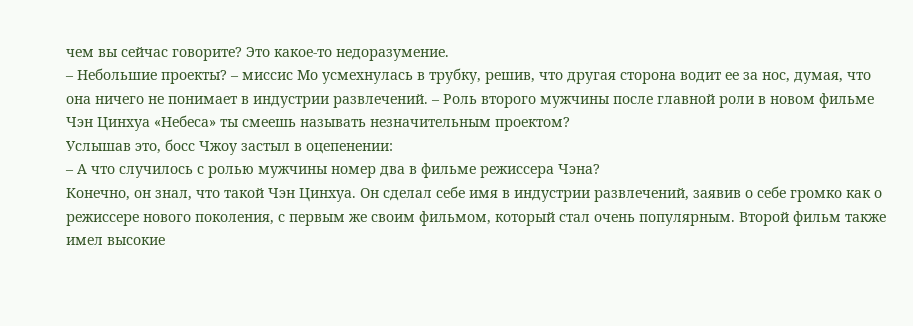чем вы сейчас говорите? Это какое-то недоразумение.
– Небольшие проекты? – миссис Мо усмехнулась в трубку, решив, что другая сторона водит ее за нос, думая, что она ничего не понимает в индустрии развлечений. – Роль второго мужчины после главной роли в новом фильме Чэн Цинхуа «Небеса» ты смеешь называть незначительным проектом?
Услышав это, босс Чжоу застыл в оцепенении:
– А что случилось с ролью мужчины номер два в фильме режиссера Чэна?
Конечно, он знал, что такой Чэн Цинхуа. Он сделал себе имя в индустрии развлечений, заявив о себе громко как о режиссере нового поколения, с первым же своим фильмом, который стал очень популярным. Второй фильм также имел высокие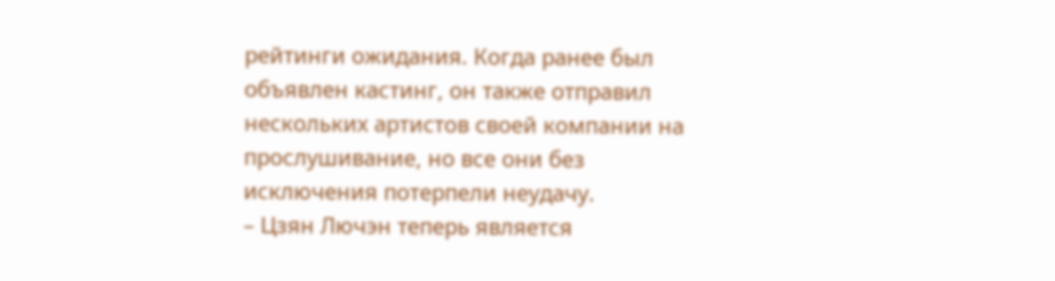рейтинги ожидания. Когда ранее был объявлен кастинг, он также отправил нескольких артистов своей компании на прослушивание, но все они без исключения потерпели неудачу.
– Цзян Лючэн теперь является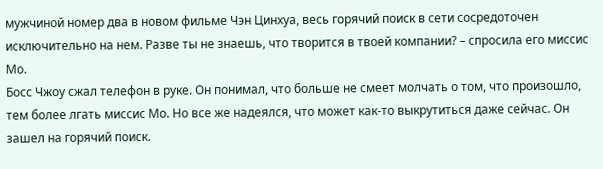мужчиной номер два в новом фильме Чэн Цинхуа, весь горячий поиск в сети сосредоточен исключительно на нем. Разве ты не знаешь, что творится в твоей компании? – спросила его миссис Мо.
Босс Чжоу сжал телефон в руке. Он понимал, что больше не смеет молчать о том, что произошло, тем более лгать миссис Мо. Но все же надеялся, что может как-то выкрутиться даже сейчас. Он зашел на горячий поиск.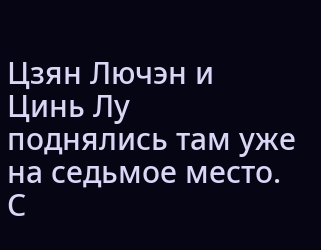Цзян Лючэн и Цинь Лу поднялись там уже на седьмое место. С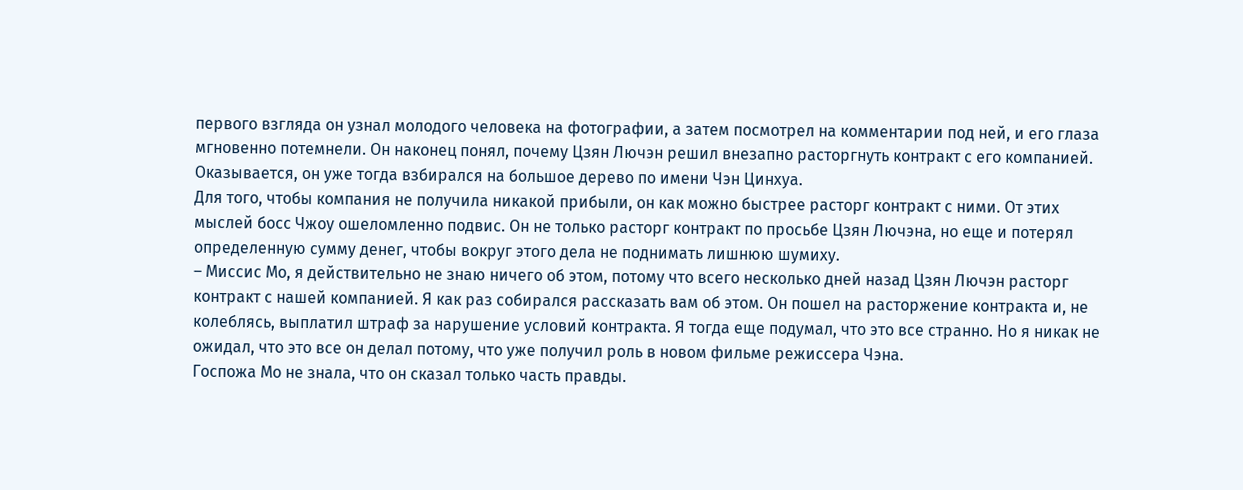первого взгляда он узнал молодого человека на фотографии, а затем посмотрел на комментарии под ней, и его глаза мгновенно потемнели. Он наконец понял, почему Цзян Лючэн решил внезапно расторгнуть контракт с его компанией. Оказывается, он уже тогда взбирался на большое дерево по имени Чэн Цинхуа.
Для того, чтобы компания не получила никакой прибыли, он как можно быстрее расторг контракт с ними. От этих мыслей босс Чжоу ошеломленно подвис. Он не только расторг контракт по просьбе Цзян Лючэна, но еще и потерял определенную сумму денег, чтобы вокруг этого дела не поднимать лишнюю шумиху.
– Миссис Мо, я действительно не знаю ничего об этом, потому что всего несколько дней назад Цзян Лючэн расторг контракт с нашей компанией. Я как раз собирался рассказать вам об этом. Он пошел на расторжение контракта и, не колеблясь, выплатил штраф за нарушение условий контракта. Я тогда еще подумал, что это все странно. Но я никак не ожидал, что это все он делал потому, что уже получил роль в новом фильме режиссера Чэна.
Госпожа Мо не знала, что он сказал только часть правды.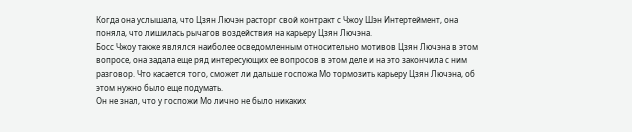Когда она услышала, что Цзян Лючэн расторг свой контракт с Чжоу Шэн Интертеймент, она поняла, что лишилась рычагов воздействия на карьеру Цзян Лючэна.
Босс Чжоу также являлся наиболее осведомленным относительно мотивов Цзян Лючэна в этом вопросе, она задала еще ряд интересующих ее вопросов в этом деле и на это закончила с ним разговор. Что касается того, сможет ли дальше госпожа Мо тормозить карьеру Цзян Лючэна, об этом нужно было еще подумать.
Он не знал, что у госпожи Мо лично не было никаких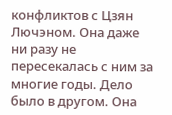конфликтов с Цзян Лючэном. Она даже ни разу не пересекалась с ним за многие годы. Дело было в другом. Она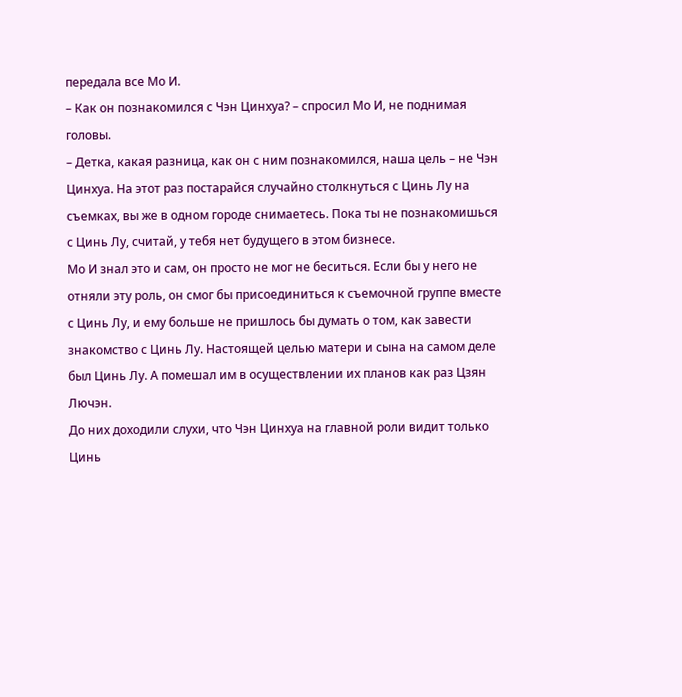передала все Мо И.
– Как он познакомился с Чэн Цинхуа? – спросил Мо И, не поднимая головы.
– Детка, какая разница, как он с ним познакомился, наша цель – не Чэн Цинхуа. На этот раз постарайся случайно столкнуться с Цинь Лу на съемках, вы же в одном городе снимаетесь. Пока ты не познакомишься с Цинь Лу, считай, у тебя нет будущего в этом бизнесе.
Мо И знал это и сам, он просто не мог не беситься. Если бы у него не отняли эту роль, он смог бы присоединиться к съемочной группе вместе с Цинь Лу, и ему больше не пришлось бы думать о том, как завести знакомство с Цинь Лу. Настоящей целью матери и сына на самом деле был Цинь Лу. А помешал им в осуществлении их планов как раз Цзян Лючэн.
До них доходили слухи, что Чэн Цинхуа на главной роли видит только Цинь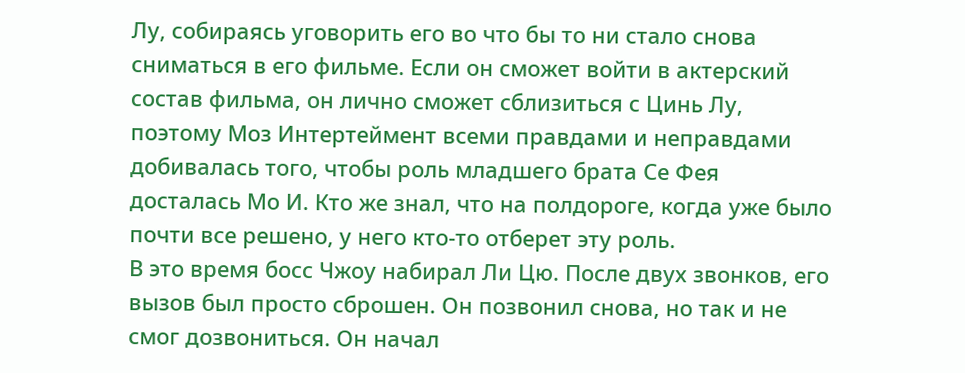Лу, собираясь уговорить его во что бы то ни стало снова сниматься в его фильме. Если он сможет войти в актерский состав фильма, он лично сможет сблизиться с Цинь Лу, поэтому Моз Интертеймент всеми правдами и неправдами добивалась того, чтобы роль младшего брата Се Фея досталась Мо И. Кто же знал, что на полдороге, когда уже было почти все решено, у него кто-то отберет эту роль.
В это время босс Чжоу набирал Ли Цю. После двух звонков, его вызов был просто сброшен. Он позвонил снова, но так и не смог дозвониться. Он начал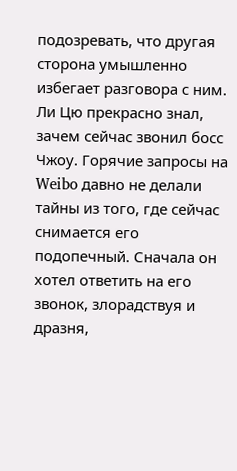подозревать, что другая сторона умышленно избегает разговора с ним.
Ли Цю прекрасно знал, зачем сейчас звонил босс Чжоу. Горячие запросы на Weibo давно не делали тайны из того, где сейчас снимается его подопечный. Сначала он хотел ответить на его звонок, злорадствуя и дразня,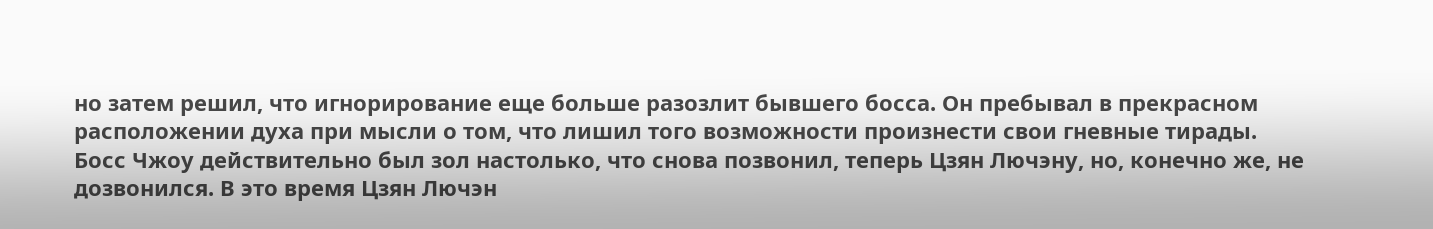но затем решил, что игнорирование еще больше разозлит бывшего босса. Он пребывал в прекрасном расположении духа при мысли о том, что лишил того возможности произнести свои гневные тирады.
Босс Чжоу действительно был зол настолько, что снова позвонил, теперь Цзян Лючэну, но, конечно же, не дозвонился. В это время Цзян Лючэн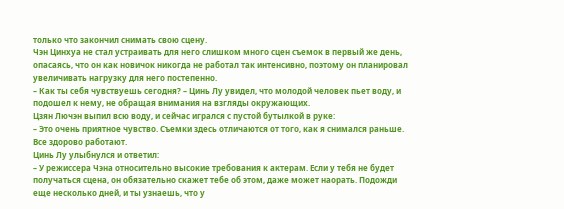только что закончил снимать свою сцену.
Чэн Цинхуа не стал устраивать для него слишком много сцен съемок в первый же день, опасаясь, что он как новичок никогда не работал так интенсивно, поэтому он планировал увеличивать нагрузку для него постепенно.
– Как ты себя чувствуешь сегодня? – Цинь Лу увидел, что молодой человек пьет воду, и подошел к нему, не обращая внимания на взгляды окружающих.
Цзян Лючэн выпил всю воду, и сейчас игрался с пустой бутылкой в руке:
– Это очень приятное чувство. Съемки здесь отличаются от того, как я снимался раньше. Все здорово работают.
Цинь Лу улыбнулся и ответил:
– У режиссера Чэна относительно высокие требования к актерам. Если у тебя не будет получаться сцена, он обязательно скажет тебе об этом, даже может наорать. Подожди еще несколько дней, и ты узнаешь, что у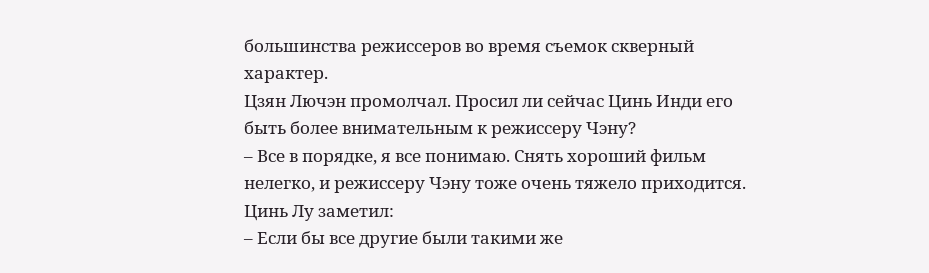большинства режиссеров во время съемок скверный характер.
Цзян Лючэн промолчал. Просил ли сейчас Цинь Инди его быть более внимательным к режиссеру Чэну?
– Все в порядке, я все понимаю. Снять хороший фильм нелегко, и режиссеру Чэну тоже очень тяжело приходится.
Цинь Лу заметил:
– Если бы все другие были такими же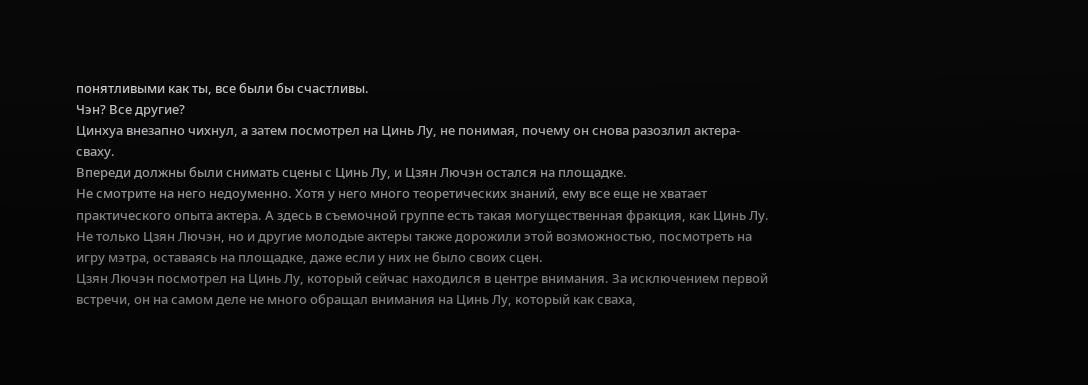понятливыми как ты, все были бы счастливы.
Чэн? Все другие?
Цинхуа внезапно чихнул, а затем посмотрел на Цинь Лу, не понимая, почему он снова разозлил актера-сваху.
Впереди должны были снимать сцены с Цинь Лу, и Цзян Лючэн остался на площадке.
Не смотрите на него недоуменно. Хотя у него много теоретических знаний, ему все еще не хватает практического опыта актера. А здесь в съемочной группе есть такая могущественная фракция, как Цинь Лу. Не только Цзян Лючэн, но и другие молодые актеры также дорожили этой возможностью, посмотреть на игру мэтра, оставаясь на площадке, даже если у них не было своих сцен.
Цзян Лючэн посмотрел на Цинь Лу, который сейчас находился в центре внимания. За исключением первой встречи, он на самом деле не много обращал внимания на Цинь Лу, который как сваха,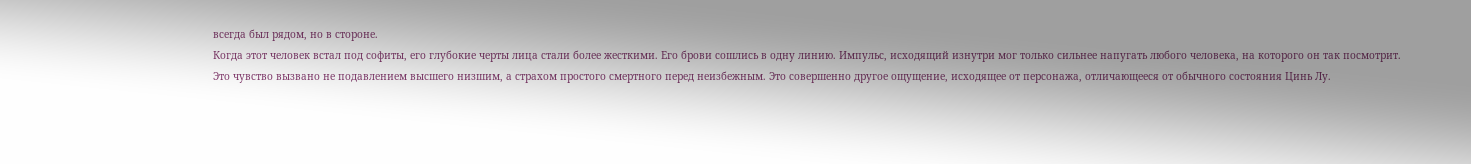всегда был рядом, но в стороне.
Когда этот человек встал под софиты, его глубокие черты лица стали более жесткими. Его брови сошлись в одну линию. Импульс, исходящий изнутри мог только сильнее напугать любого человека, на которого он так посмотрит.
Это чувство вызвано не подавлением высшего низшим, а страхом простого смертного перед неизбежным. Это совершенно другое ощущение, исходящее от персонажа, отличающееся от обычного состояния Цинь Лу.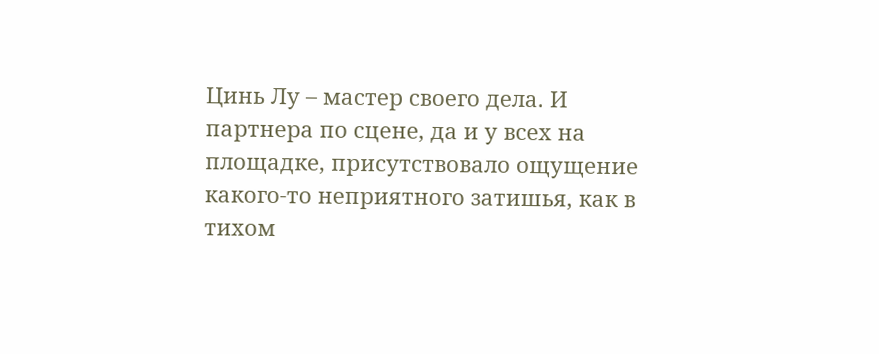Цинь Лу – мастер своего дела. И партнера по сцене, да и у всех на площадке, присутствовало ощущение какого-то неприятного затишья, как в тихом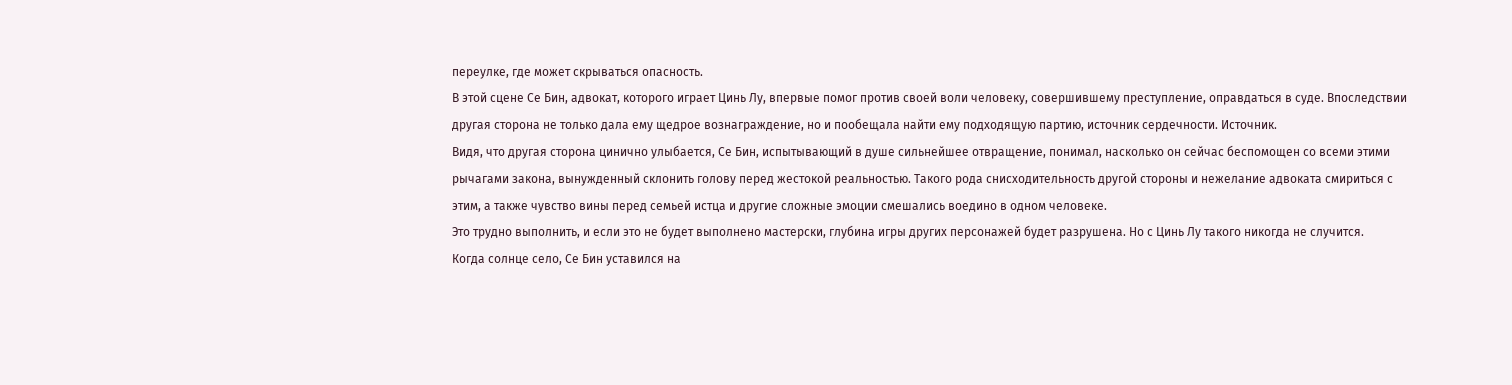переулке, где может скрываться опасность.
В этой сцене Се Бин, адвокат, которого играет Цинь Лу, впервые помог против своей воли человеку, совершившему преступление, оправдаться в суде. Впоследствии другая сторона не только дала ему щедрое вознаграждение, но и пообещала найти ему подходящую партию, источник сердечности. Источник.
Видя, что другая сторона цинично улыбается, Се Бин, испытывающий в душе сильнейшее отвращение, понимал, насколько он сейчас беспомощен со всеми этими рычагами закона, вынужденный склонить голову перед жестокой реальностью. Такого рода снисходительность другой стороны и нежелание адвоката смириться с этим, а также чувство вины перед семьей истца и другие сложные эмоции смешались воедино в одном человеке.
Это трудно выполнить, и если это не будет выполнено мастерски, глубина игры других персонажей будет разрушена. Но с Цинь Лу такого никогда не случится.
Когда солнце село, Се Бин уставился на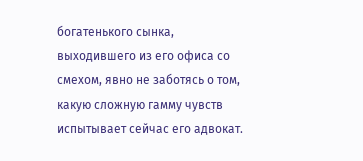богатенького сынка, выходившего из его офиса со смехом, явно не заботясь о том, какую сложную гамму чувств испытывает сейчас его адвокат.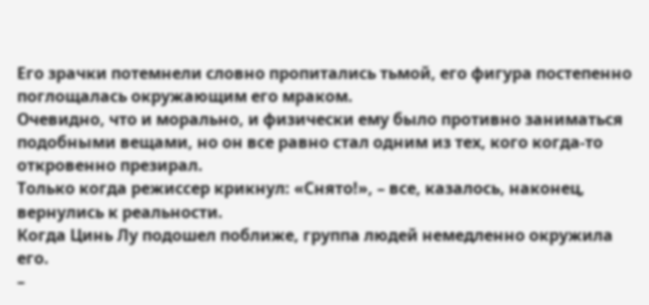Его зрачки потемнели словно пропитались тьмой, его фигура постепенно поглощалась окружающим его мраком.
Очевидно, что и морально, и физически ему было противно заниматься подобными вещами, но он все равно стал одним из тех, кого когда-то откровенно презирал.
Только когда режиссер крикнул: «Снято!», – все, казалось, наконец, вернулись к реальности.
Когда Цинь Лу подошел поближе, группа людей немедленно окружила его.
–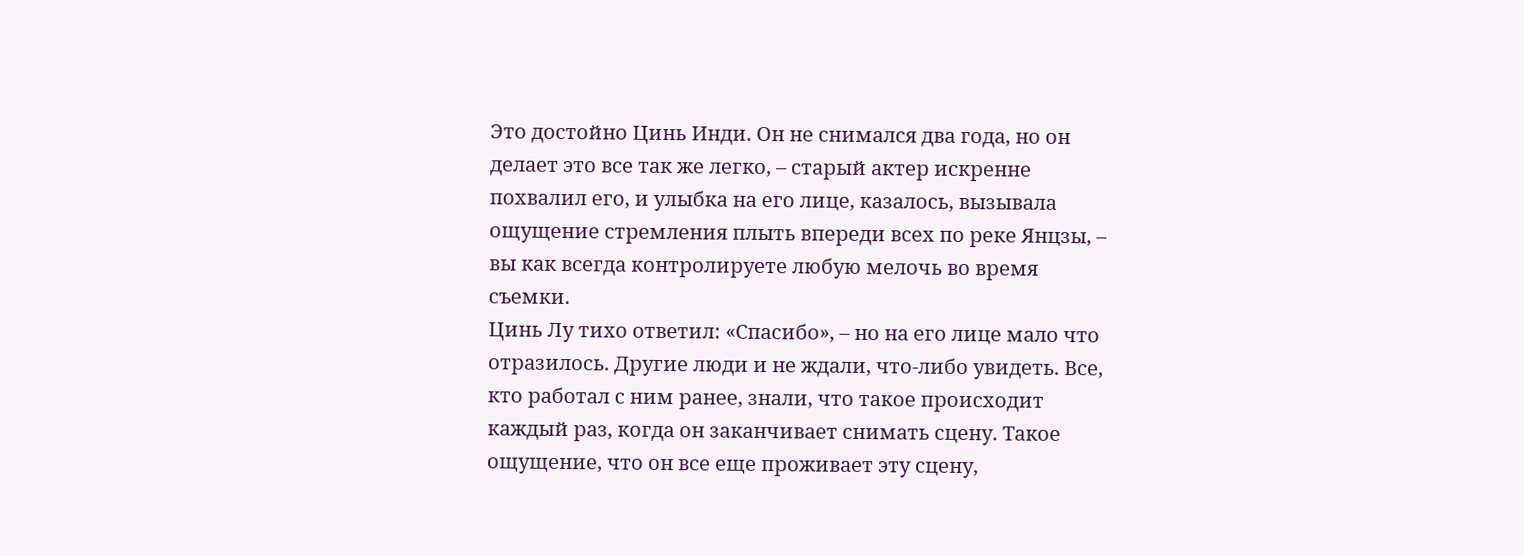Это достойно Цинь Инди. Он не снимался два года, но он делает это все так же легко, – старый актер искренне похвалил его, и улыбка на его лице, казалось, вызывала ощущение стремления плыть впереди всех по реке Янцзы, – вы как всегда контролируете любую мелочь во время съемки.
Цинь Лу тихо ответил: «Спасибо», – но на его лице мало что отразилось. Другие люди и не ждали, что-либо увидеть. Все, кто работал с ним ранее, знали, что такое происходит каждый раз, когда он заканчивает снимать сцену. Такое ощущение, что он все еще проживает эту сцену,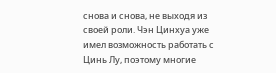снова и снова, не выходя из своей роли. Чэн Цинхуа уже имел возможность работать с Цинь Лу, поэтому многие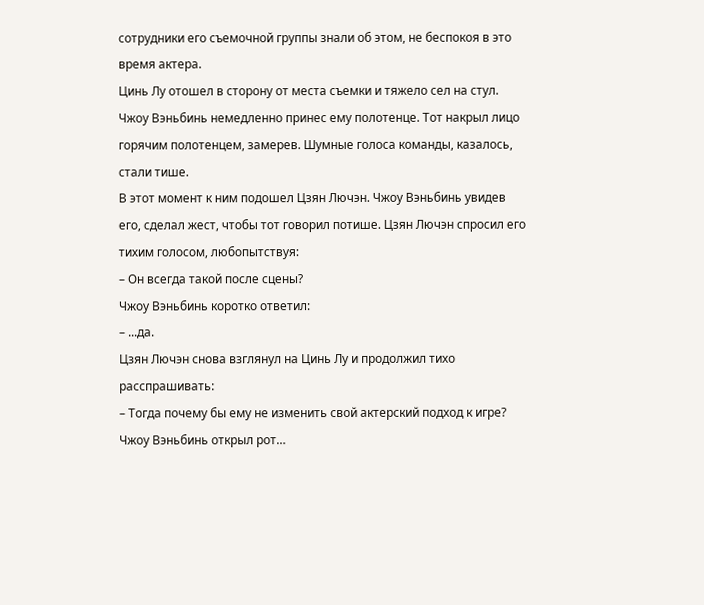сотрудники его съемочной группы знали об этом, не беспокоя в это время актера.
Цинь Лу отошел в сторону от места съемки и тяжело сел на стул. Чжоу Вэньбинь немедленно принес ему полотенце. Тот накрыл лицо горячим полотенцем, замерев. Шумные голоса команды, казалось, стали тише.
В этот момент к ним подошел Цзян Лючэн. Чжоу Вэньбинь увидев его, сделал жест, чтобы тот говорил потише. Цзян Лючэн спросил его тихим голосом, любопытствуя:
– Он всегда такой после сцены?
Чжоу Вэньбинь коротко ответил:
– ...да.
Цзян Лючэн снова взглянул на Цинь Лу и продолжил тихо расспрашивать:
– Тогда почему бы ему не изменить свой актерский подход к игре?
Чжоу Вэньбинь открыл рот…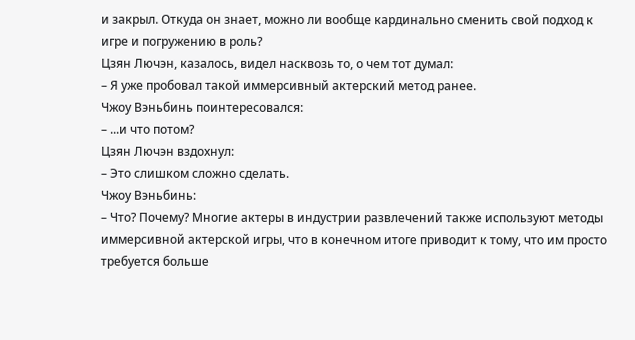и закрыл. Откуда он знает, можно ли вообще кардинально сменить свой подход к игре и погружению в роль?
Цзян Лючэн, казалось, видел насквозь то, о чем тот думал:
– Я уже пробовал такой иммерсивный актерский метод ранее.
Чжоу Вэньбинь поинтересовался:
– ...и что потом?
Цзян Лючэн вздохнул:
– Это слишком сложно сделать.
Чжоу Вэньбинь:
– Что? Почему? Многие актеры в индустрии развлечений также используют методы иммерсивной актерской игры, что в конечном итоге приводит к тому, что им просто требуется больше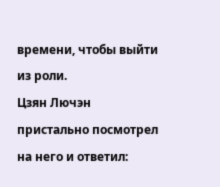времени, чтобы выйти из роли.
Цзян Лючэн пристально посмотрел на него и ответил: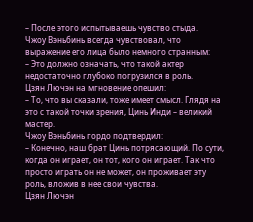– После этого испытываешь чувство стыда.
Чжоу Вэньбинь всегда чувствовал, что выражение его лица было немного странным:
– Это должно означать, что такой актер недостаточно глубоко погрузился в роль.
Цзян Лючэн на мгновение опешил:
– То, что вы сказали, тоже имеет смысл. Глядя на это с такой точки зрения, Цинь Инди – великий мастер.
Чжоу Вэньбинь гордо подтвердил:
– Конечно, наш брат Цинь потрясающий. По сути, когда он играет, он тот, кого он играет. Так что просто играть он не может, он проживает эту роль, вложив в нее свои чувства.
Цзян Лючэн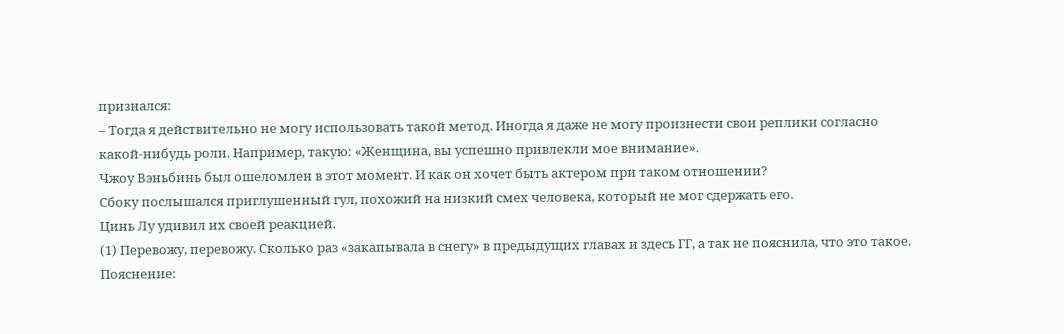признался:
– Тогда я действительно не могу использовать такой метод. Иногда я даже не могу произнести свои реплики согласно какой-нибудь роли. Например, такую: «Женщина, вы успешно привлекли мое внимание».
Чжоу Вэньбинь был ошеломлен в этот момент. И как он хочет быть актером при таком отношении?
Сбоку послышался приглушенный гул, похожий на низкий смех человека, который не мог сдержать его.
Цинь Лу удивил их своей реакцией.
(1) Перевожу, перевожу. Сколько раз «закапывала в снегу» в предыдущих главах и здесь ГГ, а так не пояснила, что это такое. Пояснение: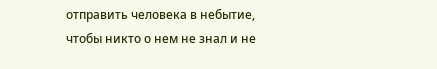отправить человека в небытие, чтобы никто о нем не знал и не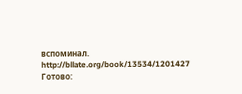вспоминал.
http://bllate.org/book/13534/1201427
Готово: